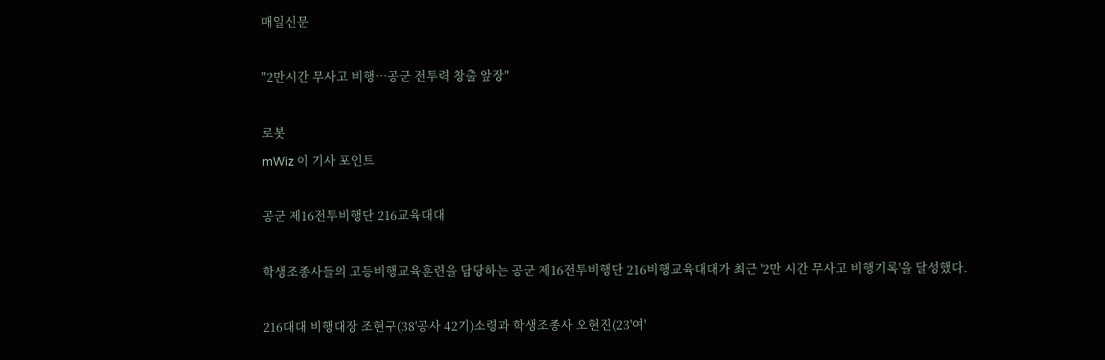매일신문

"2만시간 무사고 비행…공군 전투력 창출 앞장"

로봇
mWiz 이 기사 포인트

공군 제16전투비행단 216교육대대

학생조종사들의 고등비행교육훈련을 담당하는 공군 제16전투비행단 216비행교육대대가 최근 '2만 시간 무사고 비행기록'을 달성했다.

216대대 비행대장 조현구(38'공사 42기)소령과 학생조종사 오현진(23'여'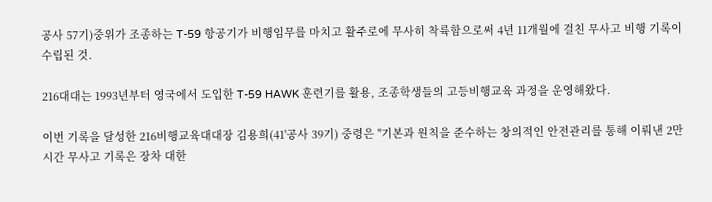공사 57기)중위가 조종하는 T-59 항공기가 비행임무를 마치고 활주로에 무사히 착륙함으로써 4년 11개월에 걸친 무사고 비행 기록이 수립된 것.

216대대는 1993년부터 영국에서 도입한 T-59 HAWK 훈련기를 활용, 조종학생들의 고등비행교육 과정을 운영해왔다.

이번 기록을 달성한 216비행교육대대장 김용희(41'공사 39기) 중령은 "기본과 원칙을 준수하는 창의적인 안전관리를 통해 이뤄낸 2만 시간 무사고 기록은 장차 대한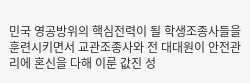민국 영공방위의 핵심전력이 될 학생조종사들을 훈련시키면서 교관조종사와 전 대대원이 안전관리에 혼신을 다해 이룬 값진 성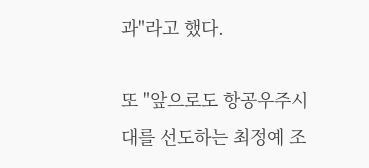과"라고 했다.

또 "앞으로도 항공우주시대를 선도하는 최정예 조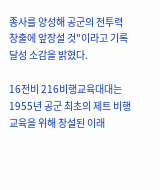종사를 양성해 공군의 전투력 창출에 앞장설 것"이라고 기록 달성 소감을 밝혔다.

16전비 216비행교육대대는 1955년 공군 최초의 제트 비행교육을 위해 창설된 이래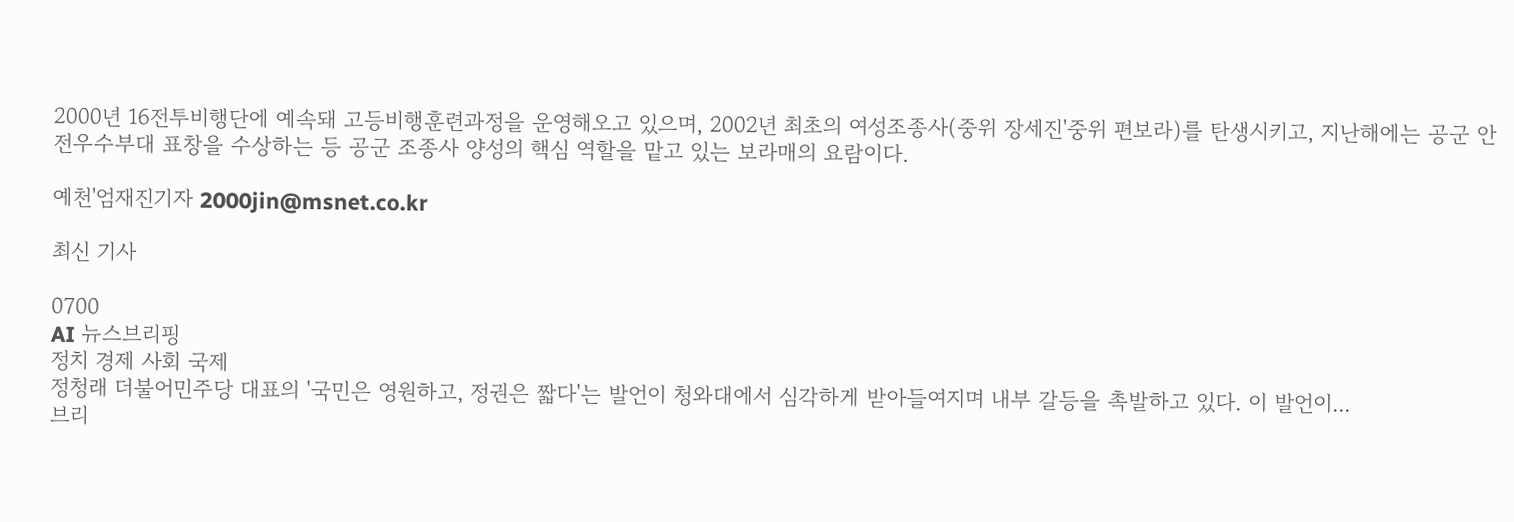2000년 16전투비행단에 예속돼 고등비행훈련과정을 운영해오고 있으며, 2002년 최초의 여성조종사(중위 장세진'중위 편보라)를 탄생시키고, 지난해에는 공군 안전우수부대 표창을 수상하는 등 공군 조종사 양성의 핵심 역할을 맡고 있는 보라매의 요람이다.

예천'엄재진기자 2000jin@msnet.co.kr

최신 기사

0700
AI 뉴스브리핑
정치 경제 사회 국제
정청래 더불어민주당 대표의 '국민은 영원하고, 정권은 짧다'는 발언이 청와대에서 심각하게 받아들여지며 내부 갈등을 촉발하고 있다. 이 발언이...
브리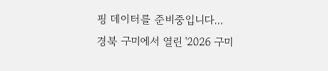핑 데이터를 준비중입니다...
경북 구미에서 열린 '2026 구미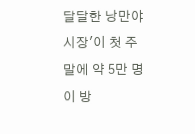달달한 낭만야시장'이 첫 주말에 약 5만 명이 방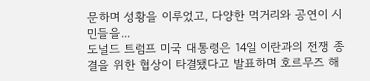문하며 성황을 이루었고, 다양한 먹거리와 공연이 시민들을...
도널드 트럼프 미국 대통령은 14일 이란과의 전쟁 종결을 위한 협상이 타결됐다고 발표하며 호르무즈 해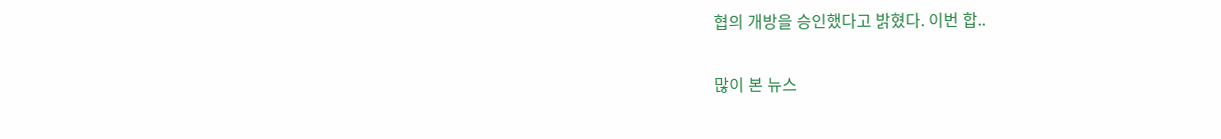협의 개방을 승인했다고 밝혔다. 이번 합..

많이 본 뉴스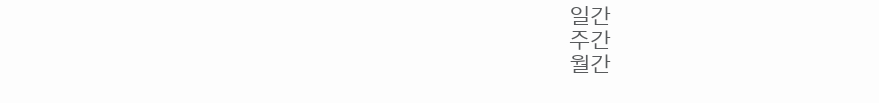일간
주간
월간